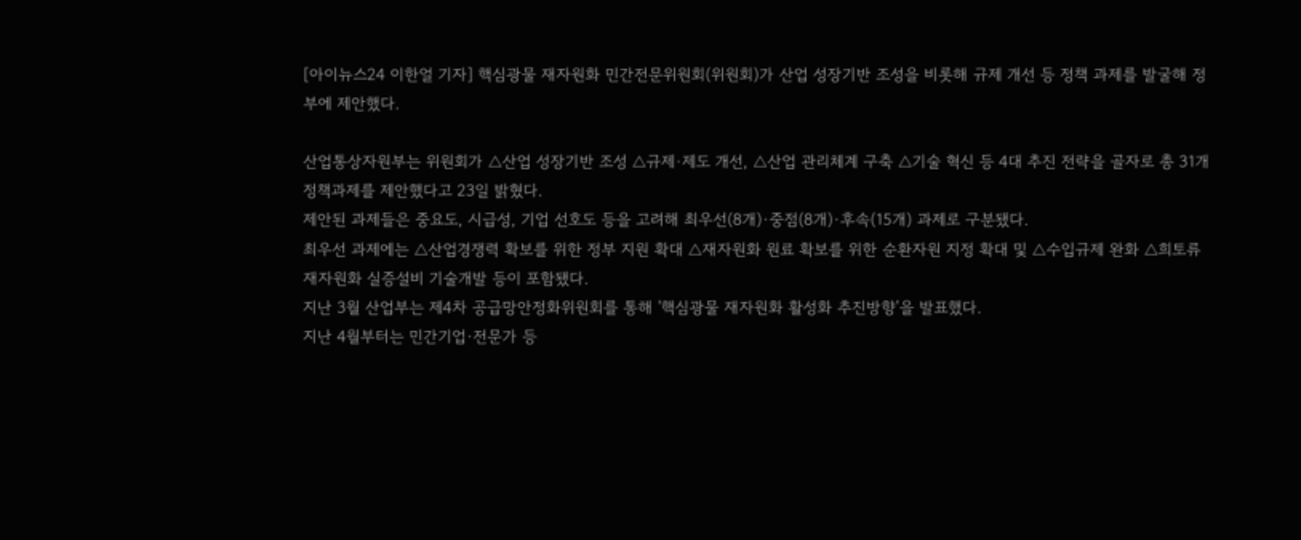[아이뉴스24 이한얼 기자] 핵심광물 재자원화 민간전문위원회(위원회)가 산업 성장기반 조성을 비롯해 규제 개선 등 정책 과제를 발굴해 정부에 제안했다.

산업통상자원부는 위원회가 △산업 성장기반 조성 △규제·제도 개선, △산업 관리체계 구축 △기술 혁신 등 4대 추진 전략을 골자로 총 31개 정책과제를 제안했다고 23일 밝혔다.
제안된 과제들은 중요도, 시급성, 기업 선호도 등을 고려해 최우선(8개)·중점(8개)·후속(15개) 과제로 구분됐다.
최우선 과제에는 △산업경쟁력 확보를 위한 정부 지원 확대 △재자원화 원료 확보를 위한 순환자원 지정 확대 및 △수입규제 완화 △희토류 재자원화 실증설비 기술개발 등이 포함됐다.
지난 3월 산업부는 제4차 공급망안정화위원회를 통해 '핵심광물 재자원화 활성화 추진방향'을 발표했다.
지난 4월부터는 민간기업·전문가 등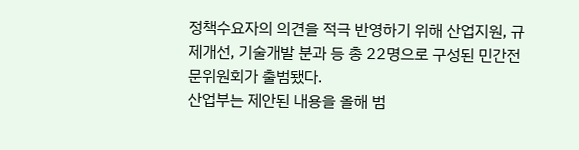정책수요자의 의견을 적극 반영하기 위해 산업지원, 규제개선, 기술개발 분과 등 총 22명으로 구성된 민간전문위원회가 출범됐다.
산업부는 제안된 내용을 올해 범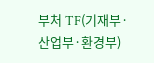부처 TF(기재부·산업부·환경부)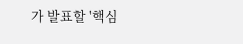가 발표할 '핵심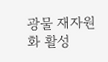광물 재자원화 활성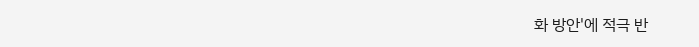화 방안'에 적극 반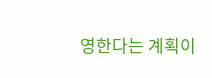영한다는 계획이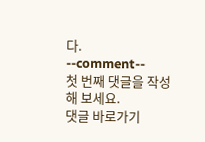다.
--comment--
첫 번째 댓글을 작성해 보세요.
댓글 바로가기